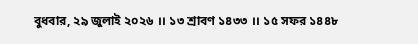বুধবার, ২৯ জুলাই ২০২৬ ।। ১৩ শ্রাবণ ১৪৩৩ ।। ১৫ সফর ১৪৪৮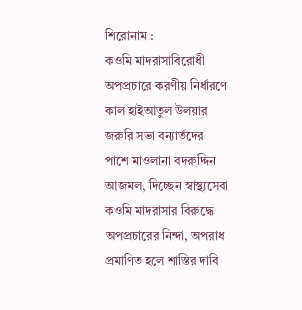শিরোনাম :
কওমি মাদরাসাবিরোধী অপপ্রচারে করণীয় নির্ধারণে কাল হাইআতুল উলয়ার জরুরি সভা বন্যার্তদের পাশে মাওলানা বদরুদ্দিন আজমল, দিচ্ছেন স্বাস্থ্যসেবা কওমি মাদরাসার বিরুদ্ধে অপপ্রচারের নিন্দা, অপরাধ প্রমাণিত হলে শাস্তির দাবি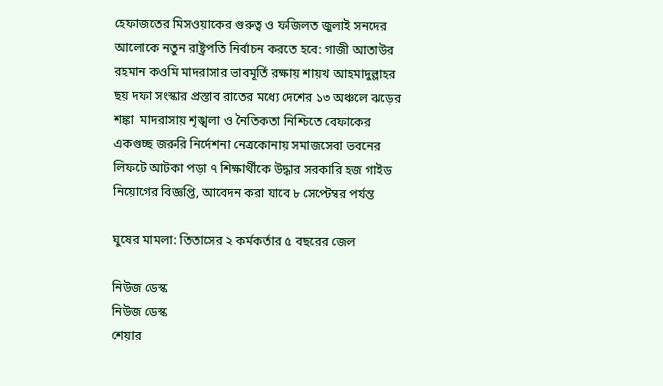হেফাজতের মিসওয়াকের গুরুত্ব ও ফজিলত জুলাই সনদের আলোকে নতুন রাষ্ট্রপতি নির্বাচন করতে হবে: গাজী আতাউর রহমান কওমি মাদরাসার ভাবমূর্তি রক্ষায় শায়খ আহমাদুল্লাহর ছয় দফা সংস্কার প্রস্তাব রাতের মধ্যে দেশের ১৩ অঞ্চলে ঝড়ের শঙ্কা  মাদরাসায় শৃঙ্খলা ও নৈতিকতা নিশ্চিতে বেফাকের একগুচ্ছ জরুরি নির্দেশনা নেত্রকোনায় সমাজসেবা ভবনের লিফটে আটকা পড়া ৭ শিক্ষার্থীকে উদ্ধার সরকারি হজ গাইড নিয়োগের বিজ্ঞপ্তি, আবেদন করা যাবে ৮ সেপ্টেম্বর পর্যন্ত

ঘুষের মামলা: তিতাসের ২ কর্মকর্তার ৫ বছরের জেল

নিউজ ডেস্ক
নিউজ ডেস্ক
শেয়ার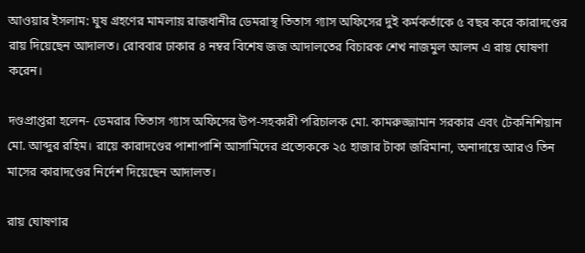আওয়ার ইসলাম: ঘুষ গ্রহণের মামলায় রাজধানীর ডেমরাস্থ তিতাস গ্যাস অফিসের দুই কর্মকর্তাকে ৫ বছর করে কারাদণ্ডের রায় দিয়েছেন আদালত। রোববার ঢাকার ৪ নম্বর বিশেষ জজ আদালতের বিচারক শেখ নাজমুল আলম এ রায় ঘোষণা করেন।

দণ্ডপ্রাপ্তরা হলেন- ডেমরার তিতাস গ্যাস অফিসের উপ-সহকারী পরিচালক মো. কামরুজ্জামান সরকার এবং টেকনিশিয়ান মো. আব্দুর রহিম। রায়ে কারাদণ্ডের পাশাপাশি আসামিদের প্রত্যেককে ২৫ হাজার টাকা জরিমানা, অনাদায়ে আরও তিন মাসের কারাদণ্ডের নির্দেশ দিয়েছেন আদালত।

রায় ঘোষণার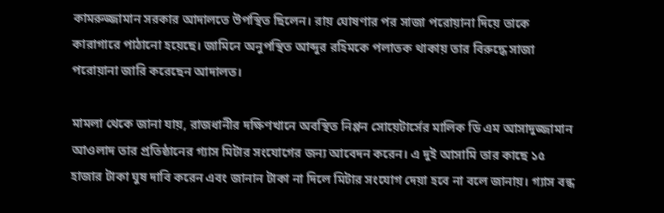কামরুজ্জামান সরকার আদালতে উপস্থিত ছিলেন। রায় ঘোষণার পর সাজা পরোয়ানা দিয়ে তাকে কারাগারে পাঠানো হয়েছে। জামিনে অনুপস্থিত আব্দুর রহিমকে পলাতক থাকায় তার বিরুদ্ধে সাজা পরোয়ানা জারি করেছেন আদালত।

মামলা থেকে জানা যায়, রাজধানীর দক্ষিণখানে অবস্থিত নিপ্পন সোয়েটার্সের মালিক ডি এম আসাদুজ্জামান আওলাদ তার প্রতিষ্ঠানের গ্যাস মিটার সংযোগের জন্য আবেদন করেন। এ দুই আসামি তার কাছে ১৫ হাজার টাকা ঘুষ দাবি করেন এবং জানান টাকা না দিলে মিটার সংযোগ দেয়া হবে না বলে জানায়। গ্যাস বন্ধ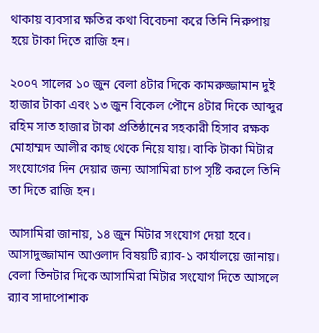থাকায় ব্যবসার ক্ষতির কথা বিবেচনা করে তিনি নিরুপায় হয়ে টাকা দিতে রাজি হন।

২০০৭ সালের ১০ জুন বেলা ৪টার দিকে কামরুজ্জামান দুই হাজার টাকা এবং ১৩ জুন বিকেল পৌনে ৪টার দিকে আব্দুর রহিম সাত হাজার টাকা প্রতিষ্ঠানের সহকারী হিসাব রক্ষক মোহাম্মদ আলীর কাছ থেকে নিয়ে যায়। বাকি টাকা মিটার সংযোগের দিন দেয়ার জন্য আসামিরা চাপ সৃষ্টি করলে তিনি তা দিতে রাজি হন।

আসামিরা জানায়, ১৪ জুন মিটার সংযোগ দেয়া হবে। আসাদুজ্জামান আওলাদ বিষয়টি র‌্যাব-১ কার্যালয়ে জানায়। বেলা তিনটার দিকে আসামিরা মিটার সংযোগ দিতে আসলে র‌্যাব সাদাপোশাক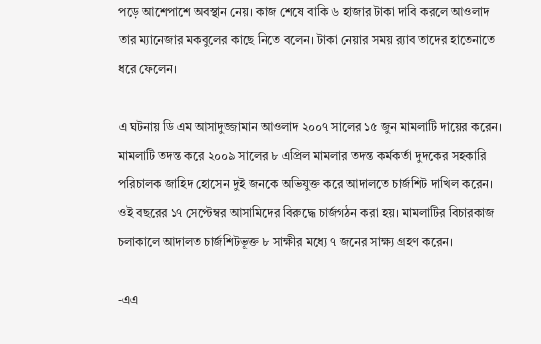পড়ে আশেপাশে অবস্থান নেয়। কাজ শেষে বাকি ৬ হাজার টাকা দাবি করলে আওলাদ তার ম্যানেজার মকবুলের কাছে নিতে বলেন। টাকা নেয়ার সময় র‌্যাব তাদের হাতেনাতে ধরে ফেলেন।

এ ঘটনায় ডি এম আসাদুজ্জামান আওলাদ ২০০৭ সালের ১৫ জুন মামলাটি দায়ের করেন। মামলাটি তদন্ত করে ২০০৯ সালের ৮ এপ্রিল মামলার তদন্ত কর্মকর্তা দুদকের সহকারি পরিচালক জাহিদ হোসেন দুই জনকে অভিযুক্ত করে আদালতে চার্জশিট দাখিল করেন। ওই বছরের ১৭ সেপ্টেম্বর আসামিদের বিরুদ্ধে চার্জগঠন করা হয়। মামলাটির বিচারকাজ চলাকালে আদালত চার্জশিটভূক্ত ৮ সাক্ষীর মধ্যে ৭ জনের সাক্ষ্য গ্রহণ করেন।

-এএ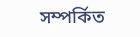সম্পর্কিত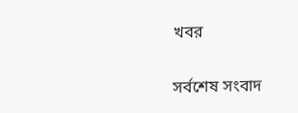খবর

সর্বশেষ সংবাদ